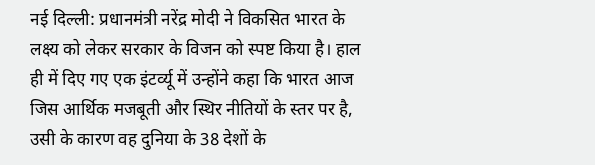नई दिल्ली: प्रधानमंत्री नरेंद्र मोदी ने विकसित भारत के लक्ष्य को लेकर सरकार के विजन को स्पष्ट किया है। हाल ही में दिए गए एक इंटर्व्यू में उन्होंने कहा कि भारत आज जिस आर्थिक मजबूती और स्थिर नीतियों के स्तर पर है, उसी के कारण वह दुनिया के 38 देशों के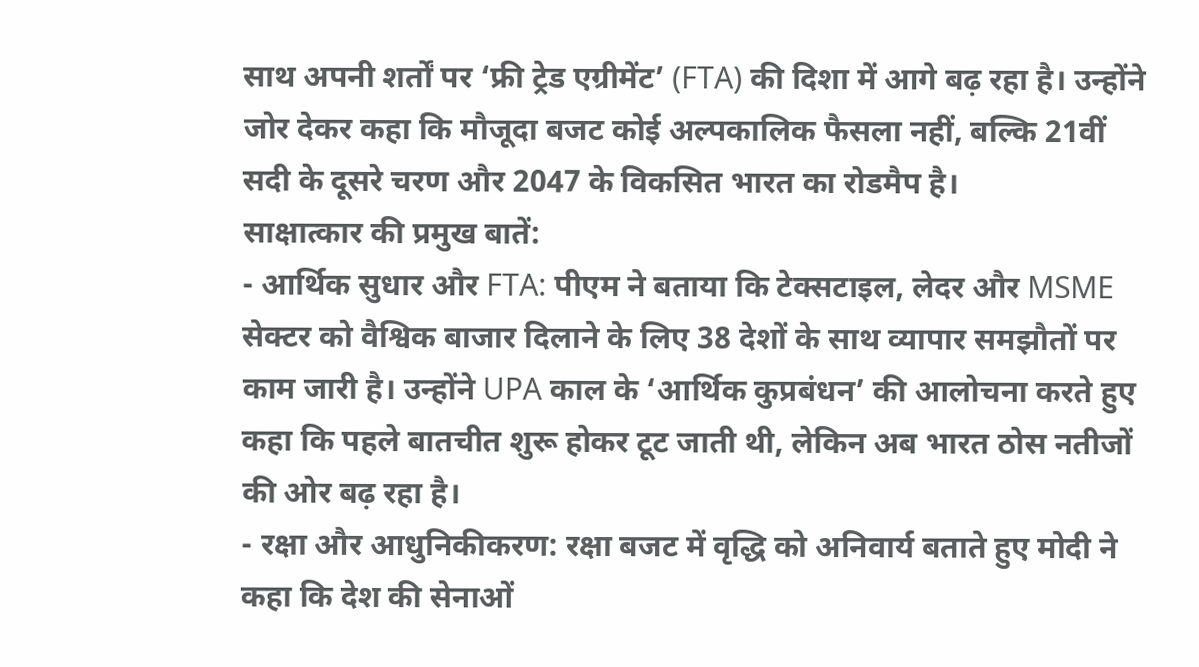साथ अपनी शर्तों पर ‘फ्री ट्रेड एग्रीमेंट’ (FTA) की दिशा में आगे बढ़ रहा है। उन्होंने जोर देकर कहा कि मौजूदा बजट कोई अल्पकालिक फैसला नहीं, बल्कि 21वीं सदी के दूसरे चरण और 2047 के विकसित भारत का रोडमैप है।
साक्षात्कार की प्रमुख बातें:
- आर्थिक सुधार और FTA: पीएम ने बताया कि टेक्सटाइल, लेदर और MSME सेक्टर को वैश्विक बाजार दिलाने के लिए 38 देशों के साथ व्यापार समझौतों पर काम जारी है। उन्होंने UPA काल के ‘आर्थिक कुप्रबंधन’ की आलोचना करते हुए कहा कि पहले बातचीत शुरू होकर टूट जाती थी, लेकिन अब भारत ठोस नतीजों की ओर बढ़ रहा है।
- रक्षा और आधुनिकीकरण: रक्षा बजट में वृद्धि को अनिवार्य बताते हुए मोदी ने कहा कि देश की सेनाओं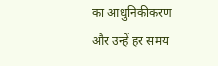का आधुनिकीकरण और उन्हें हर समय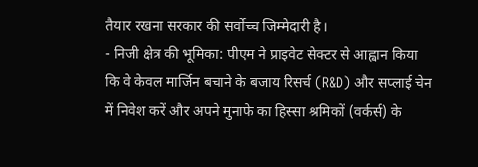तैयार रखना सरकार की सर्वोच्च जिम्मेदारी है।
- निजी क्षेत्र की भूमिका: पीएम ने प्राइवेट सेक्टर से आह्वान किया कि वे केवल मार्जिन बचाने के बजाय रिसर्च (R&D) और सप्लाई चेन में निवेश करें और अपने मुनाफे का हिस्सा श्रमिकों (वर्कर्स) के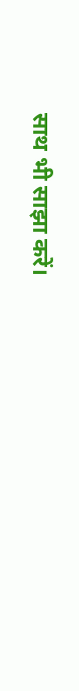साथ भी साझा करें।